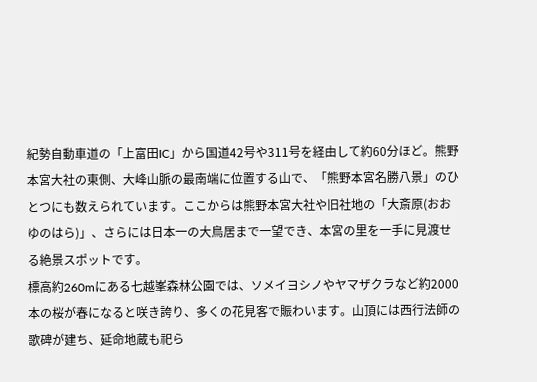紀勢自動車道の「上富田IC」から国道42号や311号を経由して約60分ほど。熊野本宮大社の東側、大峰山脈の最南端に位置する山で、「熊野本宮名勝八景」のひとつにも数えられています。ここからは熊野本宮大社や旧社地の「大斎原(おおゆのはら)」、さらには日本一の大鳥居まで一望でき、本宮の里を一手に見渡せる絶景スポットです。
標高約260mにある七越峯森林公園では、ソメイヨシノやヤマザクラなど約2000本の桜が春になると咲き誇り、多くの花見客で賑わいます。山頂には西行法師の歌碑が建ち、延命地蔵も祀ら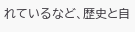れているなど、歴史と自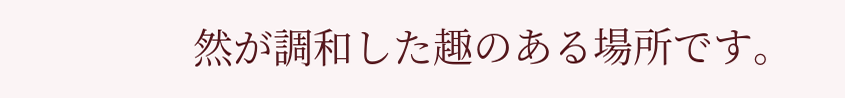然が調和した趣のある場所です。